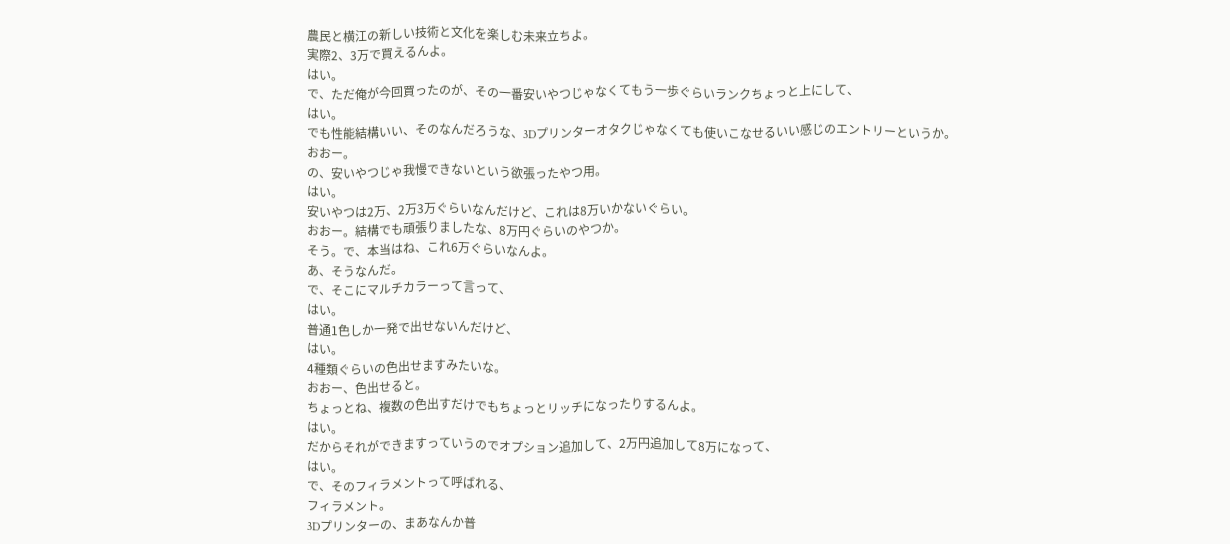農民と横江の新しい技術と文化を楽しむ未来立ちよ。
実際2、3万で買えるんよ。
はい。
で、ただ俺が今回買ったのが、その一番安いやつじゃなくてもう一歩ぐらいランクちょっと上にして、
はい。
でも性能結構いい、そのなんだろうな、3Dプリンターオタクじゃなくても使いこなせるいい感じのエントリーというか。
おおー。
の、安いやつじゃ我慢できないという欲張ったやつ用。
はい。
安いやつは2万、2万3万ぐらいなんだけど、これは8万いかないぐらい。
おおー。結構でも頑張りましたな、8万円ぐらいのやつか。
そう。で、本当はね、これ6万ぐらいなんよ。
あ、そうなんだ。
で、そこにマルチカラーって言って、
はい。
普通1色しか一発で出せないんだけど、
はい。
4種類ぐらいの色出せますみたいな。
おおー、色出せると。
ちょっとね、複数の色出すだけでもちょっとリッチになったりするんよ。
はい。
だからそれができますっていうのでオプション追加して、2万円追加して8万になって、
はい。
で、そのフィラメントって呼ばれる、
フィラメント。
3Dプリンターの、まあなんか普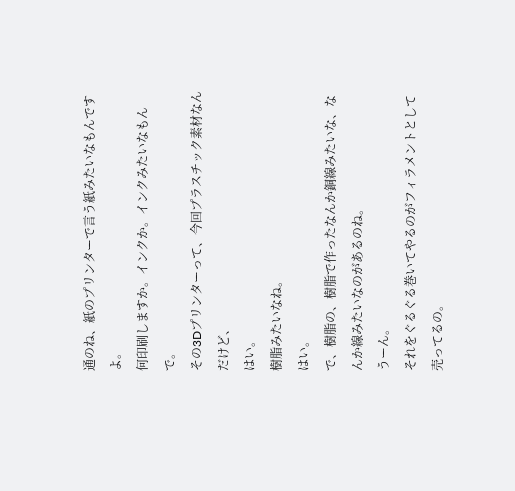通のね、紙のプリンターで言う紙みたいなもんですよ。
何印刷しますか。インクか。インクみたいなもんで。
その3Dプリンターって、今回プラスチック素材なんだけど、
はい。
樹脂みたいなね。
はい。
で、樹脂の、樹脂で作ったなんか銅線みたいな、なんか線みたいなのがあるのね。
うーん。
それをぐるぐる巻いてやるのがフィラメントとして売ってるの。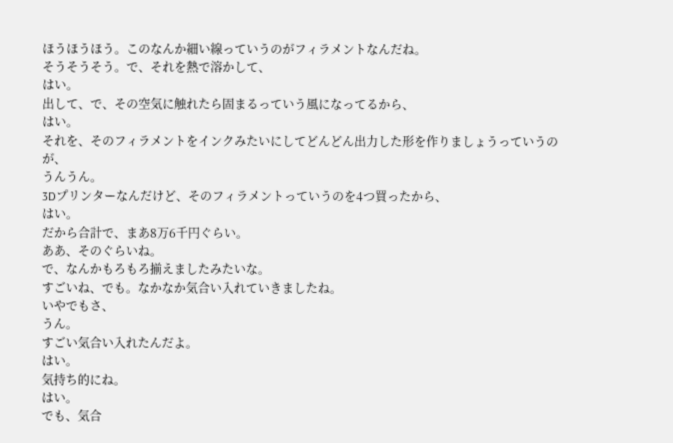ほうほうほう。このなんか細い線っていうのがフィラメントなんだね。
そうそうそう。で、それを熱で溶かして、
はい。
出して、で、その空気に触れたら固まるっていう風になってるから、
はい。
それを、そのフィラメントをインクみたいにしてどんどん出力した形を作りましょうっていうのが、
うんうん。
3Dプリンターなんだけど、そのフィラメントっていうのを4つ買ったから、
はい。
だから合計で、まあ8万6千円ぐらい。
ああ、そのぐらいね。
で、なんかもろもろ揃えましたみたいな。
すごいね、でも。なかなか気合い入れていきましたね。
いやでもさ、
うん。
すごい気合い入れたんだよ。
はい。
気持ち的にね。
はい。
でも、気合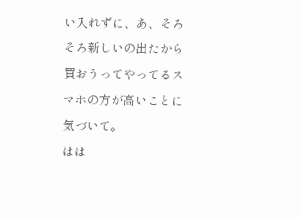い入れずに、あ、そろそろ新しいの出たから買おうってやってるスマホの方が高いことに気づいて。
はは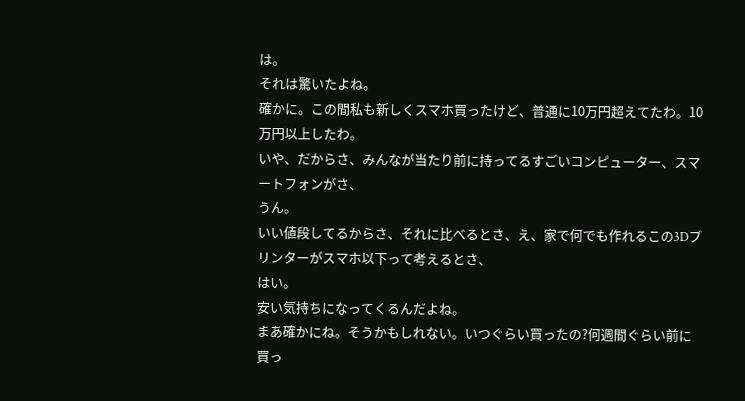は。
それは驚いたよね。
確かに。この間私も新しくスマホ買ったけど、普通に10万円超えてたわ。10万円以上したわ。
いや、だからさ、みんなが当たり前に持ってるすごいコンピューター、スマートフォンがさ、
うん。
いい値段してるからさ、それに比べるとさ、え、家で何でも作れるこの3Dプリンターがスマホ以下って考えるとさ、
はい。
安い気持ちになってくるんだよね。
まあ確かにね。そうかもしれない。いつぐらい買ったの?何週間ぐらい前に買っ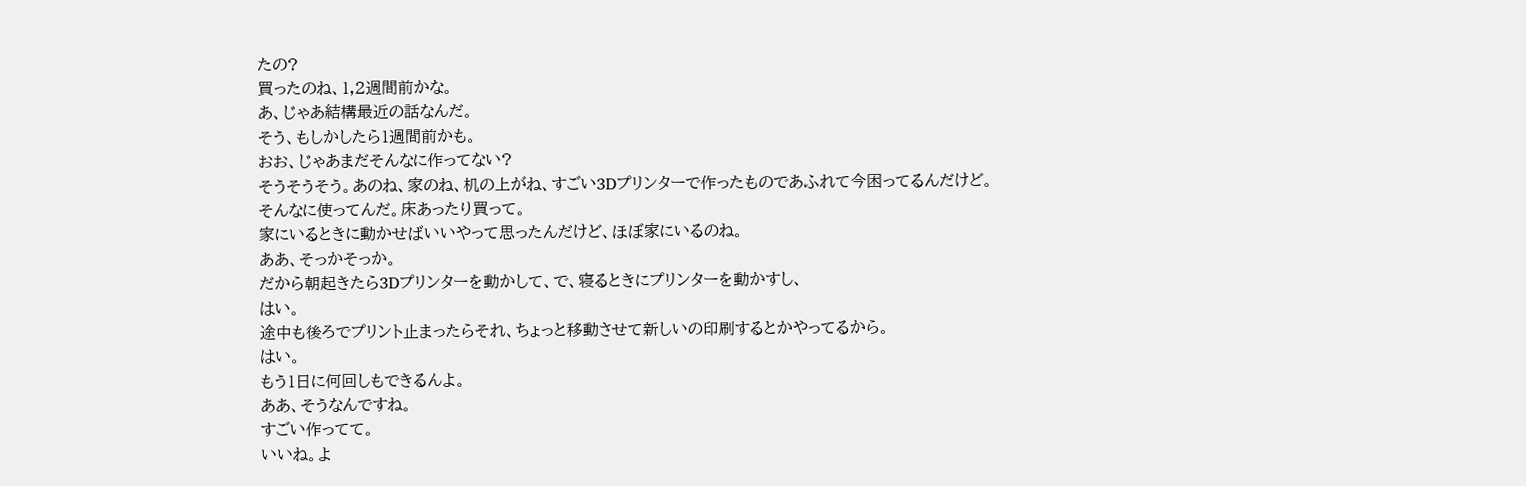たの?
買ったのね、1,2週間前かな。
あ、じゃあ結構最近の話なんだ。
そう、もしかしたら1週間前かも。
おお、じゃあまだそんなに作ってない?
そうそうそう。あのね、家のね、机の上がね、すごい3Dプリンターで作ったものであふれて今困ってるんだけど。
そんなに使ってんだ。床あったり買って。
家にいるときに動かせばいいやって思ったんだけど、ほぼ家にいるのね。
ああ、そっかそっか。
だから朝起きたら3Dプリンターを動かして、で、寝るときにプリンターを動かすし、
はい。
途中も後ろでプリント止まったらそれ、ちょっと移動させて新しいの印刷するとかやってるから。
はい。
もう1日に何回しもできるんよ。
ああ、そうなんですね。
すごい作ってて。
いいね。よ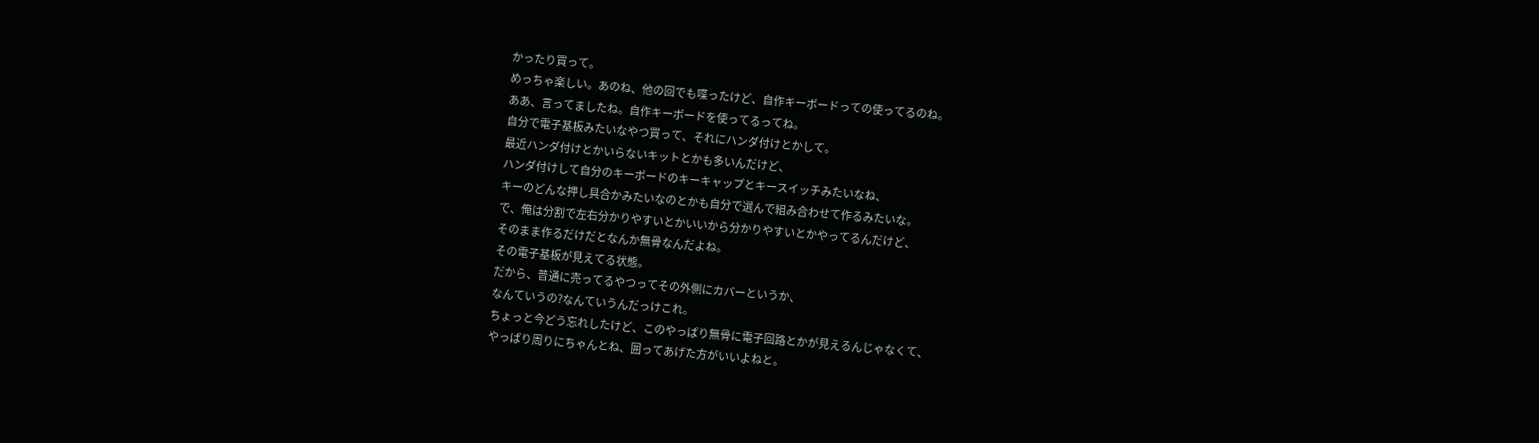かったり買って。
めっちゃ楽しい。あのね、他の回でも喋ったけど、自作キーボードっての使ってるのね。
ああ、言ってましたね。自作キーボードを使ってるってね。
自分で電子基板みたいなやつ買って、それにハンダ付けとかして。
最近ハンダ付けとかいらないキットとかも多いんだけど、
ハンダ付けして自分のキーボードのキーキャップとキースイッチみたいなね、
キーのどんな押し具合かみたいなのとかも自分で選んで組み合わせて作るみたいな。
で、俺は分割で左右分かりやすいとかいいから分かりやすいとかやってるんだけど、
そのまま作るだけだとなんか無骨なんだよね。
その電子基板が見えてる状態。
だから、普通に売ってるやつってその外側にカバーというか、
なんていうの?なんていうんだっけこれ。
ちょっと今どう忘れしたけど、このやっぱり無骨に電子回路とかが見えるんじゃなくて、
やっぱり周りにちゃんとね、囲ってあげた方がいいよねと。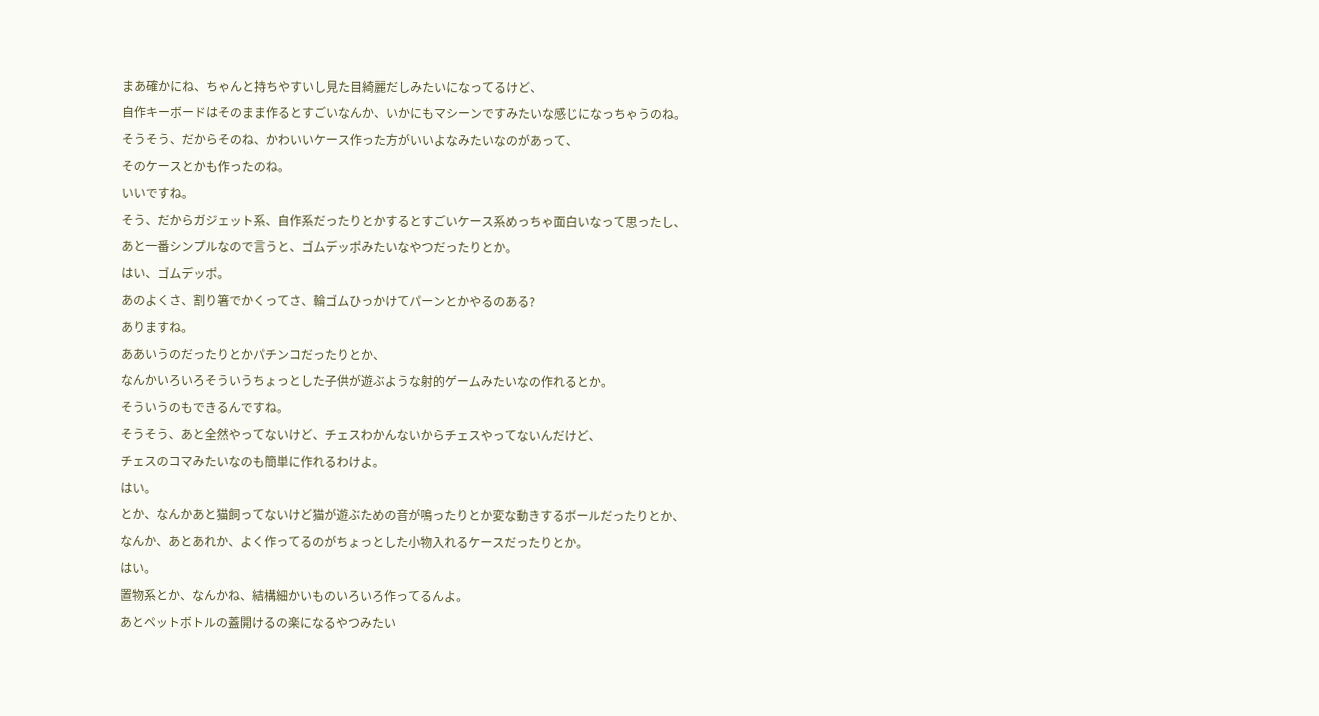まあ確かにね、ちゃんと持ちやすいし見た目綺麗だしみたいになってるけど、
自作キーボードはそのまま作るとすごいなんか、いかにもマシーンですみたいな感じになっちゃうのね。
そうそう、だからそのね、かわいいケース作った方がいいよなみたいなのがあって、
そのケースとかも作ったのね。
いいですね。
そう、だからガジェット系、自作系だったりとかするとすごいケース系めっちゃ面白いなって思ったし、
あと一番シンプルなので言うと、ゴムデッポみたいなやつだったりとか。
はい、ゴムデッポ。
あのよくさ、割り箸でかくってさ、輪ゴムひっかけてパーンとかやるのある?
ありますね。
ああいうのだったりとかパチンコだったりとか、
なんかいろいろそういうちょっとした子供が遊ぶような射的ゲームみたいなの作れるとか。
そういうのもできるんですね。
そうそう、あと全然やってないけど、チェスわかんないからチェスやってないんだけど、
チェスのコマみたいなのも簡単に作れるわけよ。
はい。
とか、なんかあと猫飼ってないけど猫が遊ぶための音が鳴ったりとか変な動きするボールだったりとか、
なんか、あとあれか、よく作ってるのがちょっとした小物入れるケースだったりとか。
はい。
置物系とか、なんかね、結構細かいものいろいろ作ってるんよ。
あとペットボトルの蓋開けるの楽になるやつみたい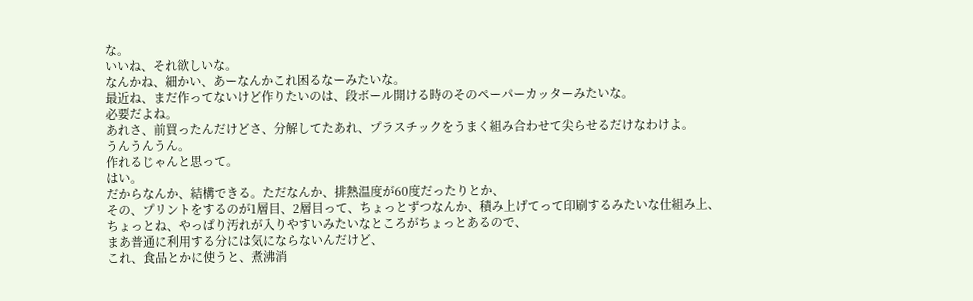な。
いいね、それ欲しいな。
なんかね、細かい、あーなんかこれ困るなーみたいな。
最近ね、まだ作ってないけど作りたいのは、段ボール開ける時のそのペーパーカッターみたいな。
必要だよね。
あれさ、前買ったんだけどさ、分解してたあれ、プラスチックをうまく組み合わせて尖らせるだけなわけよ。
うんうんうん。
作れるじゃんと思って。
はい。
だからなんか、結構できる。ただなんか、排熱温度が60度だったりとか、
その、プリントをするのが1層目、2層目って、ちょっとずつなんか、積み上げてって印刷するみたいな仕組み上、
ちょっとね、やっぱり汚れが入りやすいみたいなところがちょっとあるので、
まあ普通に利用する分には気にならないんだけど、
これ、食品とかに使うと、煮沸消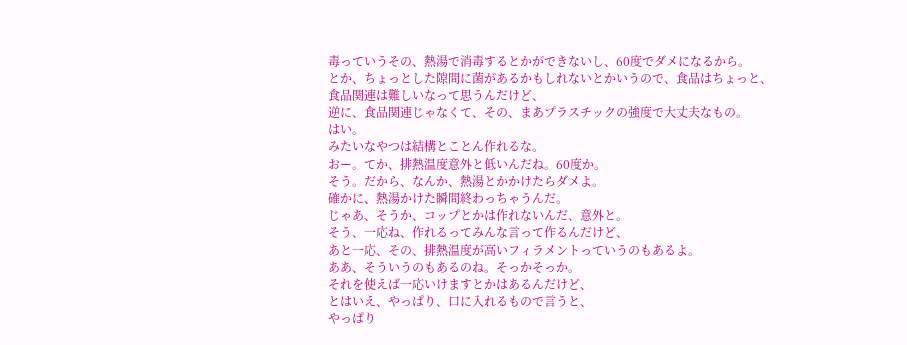毒っていうその、熱湯で消毒するとかができないし、60度でダメになるから。
とか、ちょっとした隙間に菌があるかもしれないとかいうので、食品はちょっと、食品関連は難しいなって思うんだけど、
逆に、食品関連じゃなくて、その、まあプラスチックの強度で大丈夫なもの。
はい。
みたいなやつは結構とことん作れるな。
おー。てか、排熱温度意外と低いんだね。60度か。
そう。だから、なんか、熱湯とかかけたらダメよ。
確かに、熱湯かけた瞬間終わっちゃうんだ。
じゃあ、そうか、コップとかは作れないんだ、意外と。
そう、一応ね、作れるってみんな言って作るんだけど、
あと一応、その、排熱温度が高いフィラメントっていうのもあるよ。
ああ、そういうのもあるのね。そっかそっか。
それを使えば一応いけますとかはあるんだけど、
とはいえ、やっぱり、口に入れるもので言うと、
やっぱり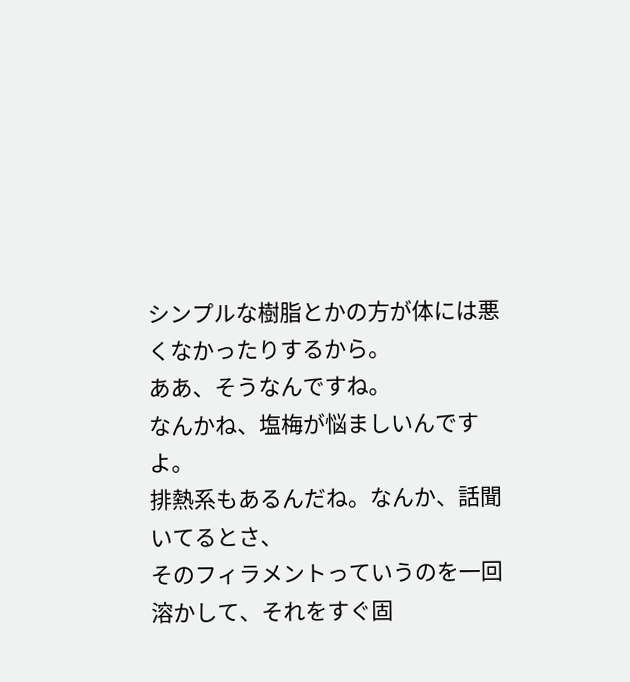シンプルな樹脂とかの方が体には悪くなかったりするから。
ああ、そうなんですね。
なんかね、塩梅が悩ましいんですよ。
排熱系もあるんだね。なんか、話聞いてるとさ、
そのフィラメントっていうのを一回溶かして、それをすぐ固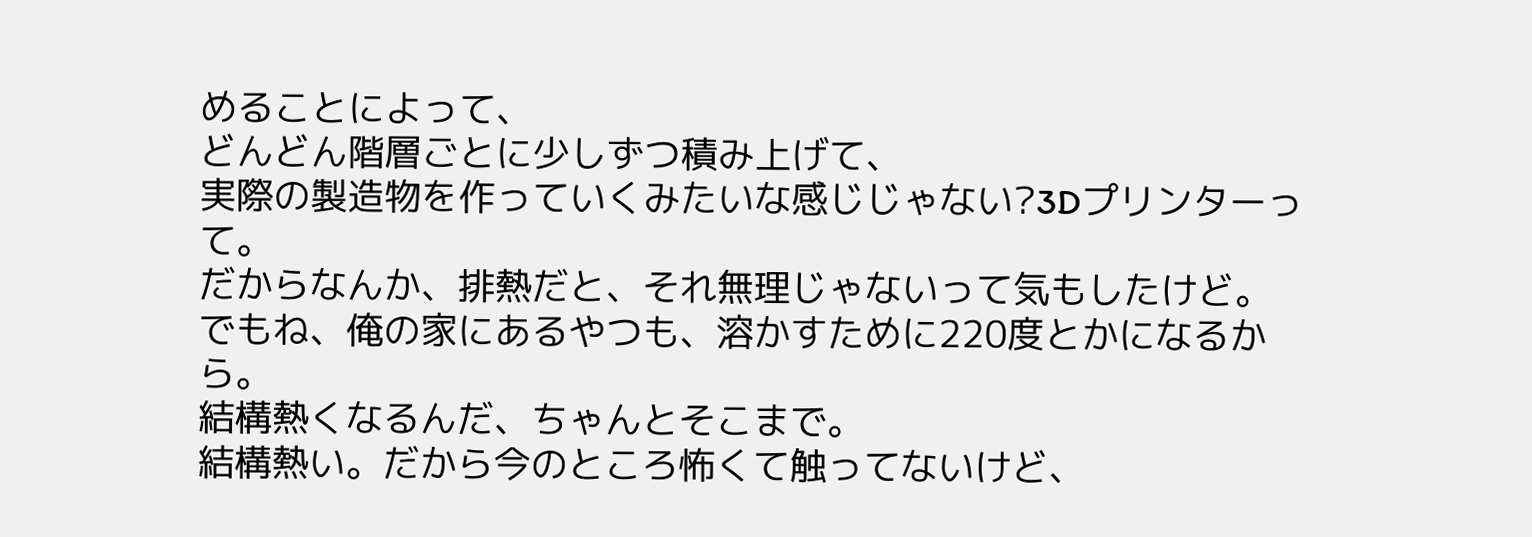めることによって、
どんどん階層ごとに少しずつ積み上げて、
実際の製造物を作っていくみたいな感じじゃない?3Dプリンターって。
だからなんか、排熱だと、それ無理じゃないって気もしたけど。
でもね、俺の家にあるやつも、溶かすために220度とかになるから。
結構熱くなるんだ、ちゃんとそこまで。
結構熱い。だから今のところ怖くて触ってないけど、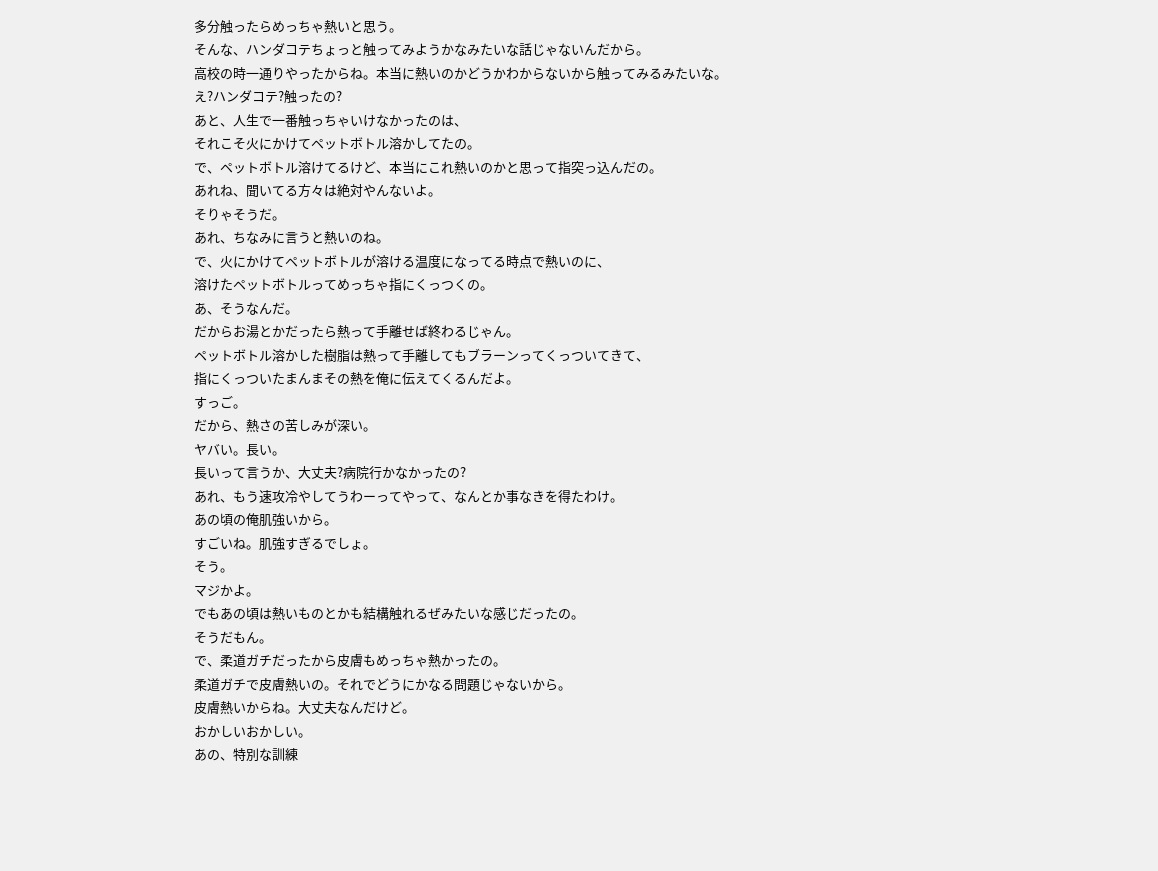多分触ったらめっちゃ熱いと思う。
そんな、ハンダコテちょっと触ってみようかなみたいな話じゃないんだから。
高校の時一通りやったからね。本当に熱いのかどうかわからないから触ってみるみたいな。
え?ハンダコテ?触ったの?
あと、人生で一番触っちゃいけなかったのは、
それこそ火にかけてペットボトル溶かしてたの。
で、ペットボトル溶けてるけど、本当にこれ熱いのかと思って指突っ込んだの。
あれね、聞いてる方々は絶対やんないよ。
そりゃそうだ。
あれ、ちなみに言うと熱いのね。
で、火にかけてペットボトルが溶ける温度になってる時点で熱いのに、
溶けたペットボトルってめっちゃ指にくっつくの。
あ、そうなんだ。
だからお湯とかだったら熱って手離せば終わるじゃん。
ペットボトル溶かした樹脂は熱って手離してもブラーンってくっついてきて、
指にくっついたまんまその熱を俺に伝えてくるんだよ。
すっご。
だから、熱さの苦しみが深い。
ヤバい。長い。
長いって言うか、大丈夫?病院行かなかったの?
あれ、もう速攻冷やしてうわーってやって、なんとか事なきを得たわけ。
あの頃の俺肌強いから。
すごいね。肌強すぎるでしょ。
そう。
マジかよ。
でもあの頃は熱いものとかも結構触れるぜみたいな感じだったの。
そうだもん。
で、柔道ガチだったから皮膚もめっちゃ熱かったの。
柔道ガチで皮膚熱いの。それでどうにかなる問題じゃないから。
皮膚熱いからね。大丈夫なんだけど。
おかしいおかしい。
あの、特別な訓練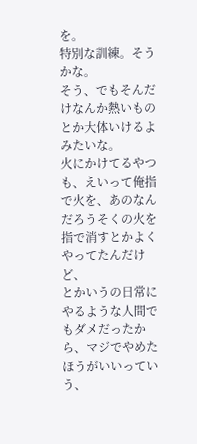を。
特別な訓練。そうかな。
そう、でもそんだけなんか熱いものとか大体いけるよみたいな。
火にかけてるやつも、えいって俺指で火を、あのなんだろうそくの火を指で消すとかよくやってたんだけど、
とかいうの日常にやるような人間でもダメだったから、マジでやめたほうがいいっていう、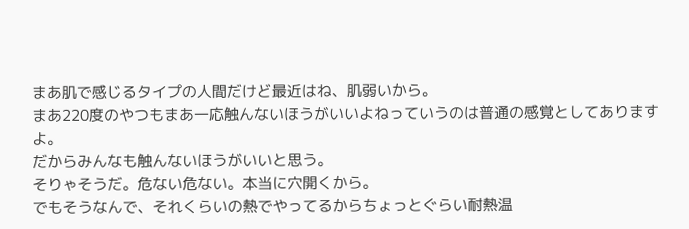まあ肌で感じるタイプの人間だけど最近はね、肌弱いから。
まあ220度のやつもまあ一応触んないほうがいいよねっていうのは普通の感覚としてありますよ。
だからみんなも触んないほうがいいと思う。
そりゃそうだ。危ない危ない。本当に穴開くから。
でもそうなんで、それくらいの熱でやってるからちょっとぐらい耐熱温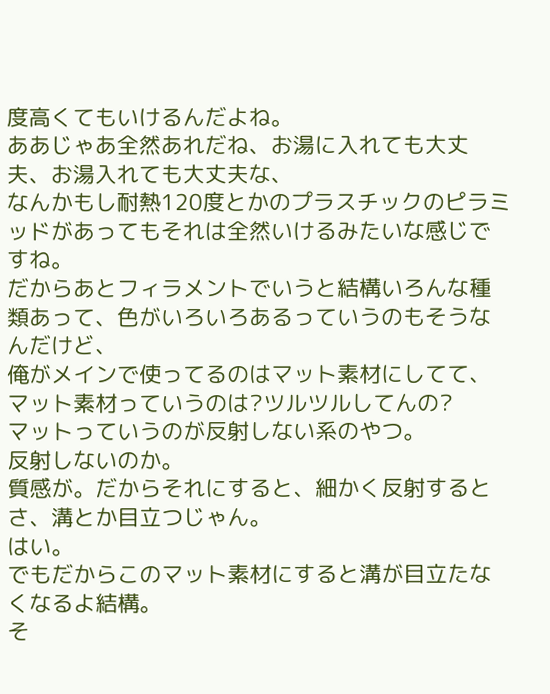度高くてもいけるんだよね。
ああじゃあ全然あれだね、お湯に入れても大丈夫、お湯入れても大丈夫な、
なんかもし耐熱120度とかのプラスチックのピラミッドがあってもそれは全然いけるみたいな感じですね。
だからあとフィラメントでいうと結構いろんな種類あって、色がいろいろあるっていうのもそうなんだけど、
俺がメインで使ってるのはマット素材にしてて、
マット素材っていうのは?ツルツルしてんの?
マットっていうのが反射しない系のやつ。
反射しないのか。
質感が。だからそれにすると、細かく反射するとさ、溝とか目立つじゃん。
はい。
でもだからこのマット素材にすると溝が目立たなくなるよ結構。
そ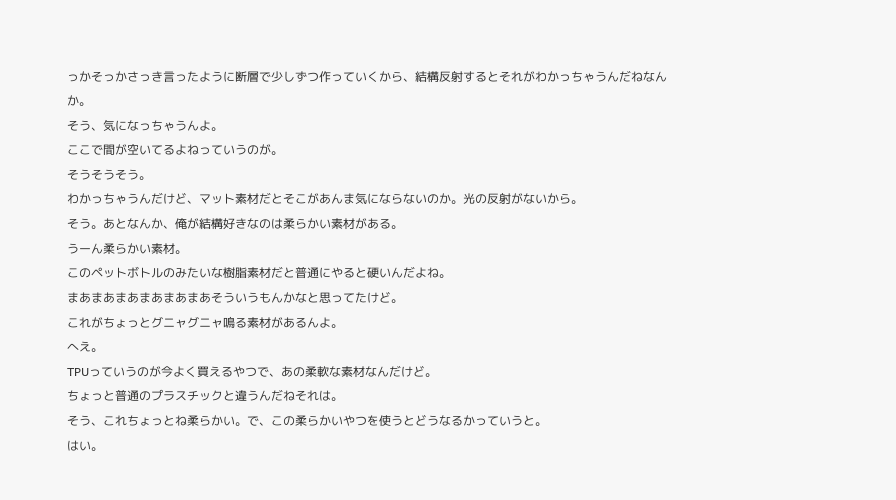っかそっかさっき言ったように断層で少しずつ作っていくから、結構反射するとそれがわかっちゃうんだねなんか。
そう、気になっちゃうんよ。
ここで間が空いてるよねっていうのが。
そうそうそう。
わかっちゃうんだけど、マット素材だとそこがあんま気にならないのか。光の反射がないから。
そう。あとなんか、俺が結構好きなのは柔らかい素材がある。
うーん柔らかい素材。
このペットボトルのみたいな樹脂素材だと普通にやると硬いんだよね。
まあまあまあまあまあまあそういうもんかなと思ってたけど。
これがちょっとグニャグニャ鳴る素材があるんよ。
へえ。
TPUっていうのが今よく買えるやつで、あの柔軟な素材なんだけど。
ちょっと普通のプラスチックと違うんだねそれは。
そう、これちょっとね柔らかい。で、この柔らかいやつを使うとどうなるかっていうと。
はい。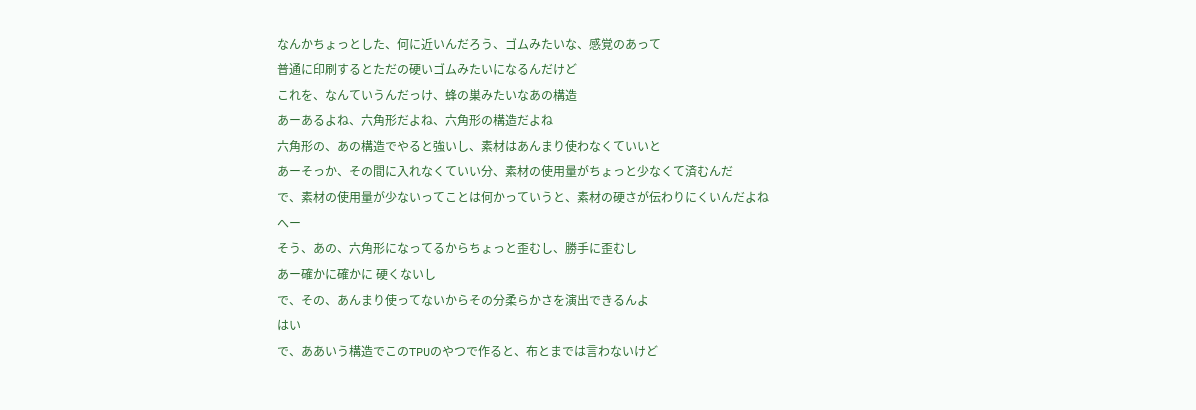なんかちょっとした、何に近いんだろう、ゴムみたいな、感覚のあって
普通に印刷するとただの硬いゴムみたいになるんだけど
これを、なんていうんだっけ、蜂の巣みたいなあの構造
あーあるよね、六角形だよね、六角形の構造だよね
六角形の、あの構造でやると強いし、素材はあんまり使わなくていいと
あーそっか、その間に入れなくていい分、素材の使用量がちょっと少なくて済むんだ
で、素材の使用量が少ないってことは何かっていうと、素材の硬さが伝わりにくいんだよね
へー
そう、あの、六角形になってるからちょっと歪むし、勝手に歪むし
あー確かに確かに 硬くないし
で、その、あんまり使ってないからその分柔らかさを演出できるんよ
はい
で、ああいう構造でこのTPUのやつで作ると、布とまでは言わないけど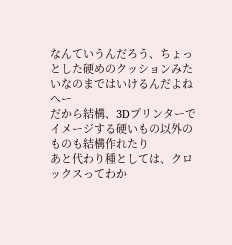なんていうんだろう、ちょっとした硬めのクッションみたいなのまではいけるんだよね
へー
だから結構、3Dプリンターでイメージする硬いもの以外のものも結構作れたり
あと代わり種としては、クロックスってわか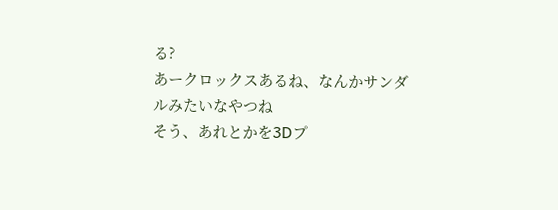る?
あークロックスあるね、なんかサンダルみたいなやつね
そう、あれとかを3Dプ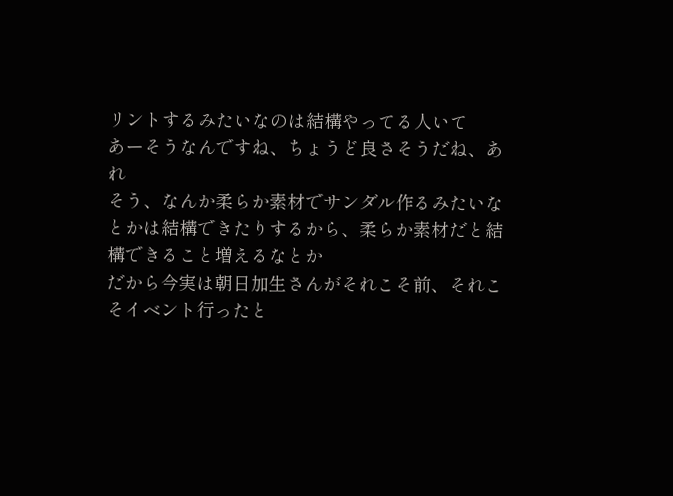リントするみたいなのは結構やってる人いて
あーそうなんですね、ちょうど良さそうだね、あれ
そう、なんか柔らか素材でサンダル作るみたいな
とかは結構できたりするから、柔らか素材だと結構できること増えるなとか
だから今実は朝日加生さんがそれこそ前、それこそイベント行ったと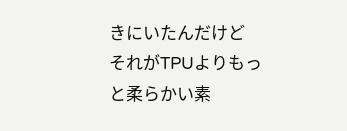きにいたんだけど
それがTPUよりもっと柔らかい素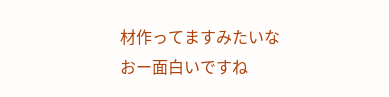材作ってますみたいな
おー面白いですね